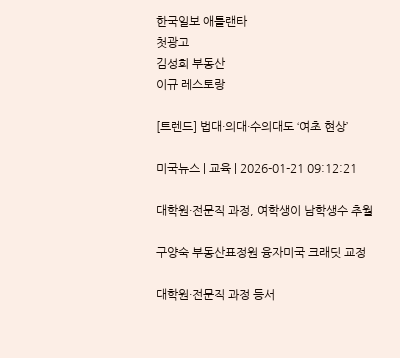한국일보 애틀랜타
첫광고
김성희 부동산
이규 레스토랑

[트렌드] 법대·의대·수의대도 ‘여초 현상’

미국뉴스 | 교육 | 2026-01-21 09:12:21

대학원·전문직 과정, 여학생이 남학생수 추월

구양숙 부동산표정원 융자미국 크래딧 교정

대학원·전문직 과정 등서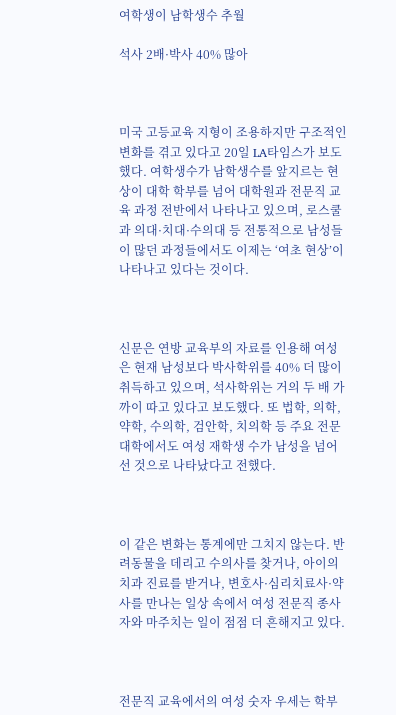여학생이 남학생수 추월

석사 2배·박사 40% 많아



미국 고등교육 지형이 조용하지만 구조적인 변화를 겪고 있다고 20일 LA타임스가 보도했다. 여학생수가 남학생수를 앞지르는 현상이 대학 학부를 넘어 대학원과 전문직 교육 과정 전반에서 나타나고 있으며, 로스쿨과 의대·치대·수의대 등 전통적으로 남성들이 많던 과정들에서도 이제는 ‘여초 현상’이 나타나고 있다는 것이다.



신문은 연방 교육부의 자료를 인용해 여성은 현재 남성보다 박사학위를 40% 더 많이 취득하고 있으며, 석사학위는 거의 두 배 가까이 따고 있다고 보도했다. 또 법학, 의학, 약학, 수의학, 검안학, 치의학 등 주요 전문대학에서도 여성 재학생 수가 남성을 넘어선 것으로 나타났다고 전했다.



이 같은 변화는 통계에만 그치지 않는다. 반려동물을 데리고 수의사를 찾거나, 아이의 치과 진료를 받거나, 변호사·심리치료사·약사를 만나는 일상 속에서 여성 전문직 종사자와 마주치는 일이 점점 더 흔해지고 있다.



전문직 교육에서의 여성 숫자 우세는 학부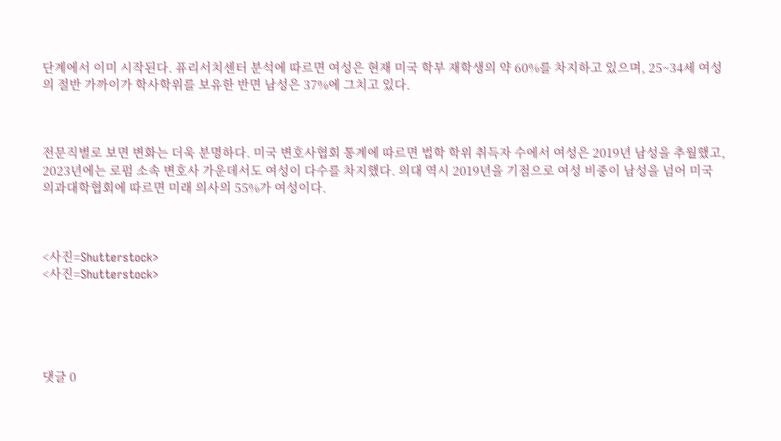단계에서 이미 시작된다. 퓨리서치센터 분석에 따르면 여성은 현재 미국 학부 재학생의 약 60%를 차지하고 있으며, 25~34세 여성의 절반 가까이가 학사학위를 보유한 반면 남성은 37%에 그치고 있다.



전문직별로 보면 변화는 더욱 분명하다. 미국 변호사협회 통계에 따르면 법학 학위 취득자 수에서 여성은 2019년 남성을 추월했고, 2023년에는 로펌 소속 변호사 가운데서도 여성이 다수를 차지했다. 의대 역시 2019년을 기점으로 여성 비중이 남성을 넘어 미국 의과대학협회에 따르면 미래 의사의 55%가 여성이다.



<사진=Shutterstock>
<사진=Shutterstock>





댓글 0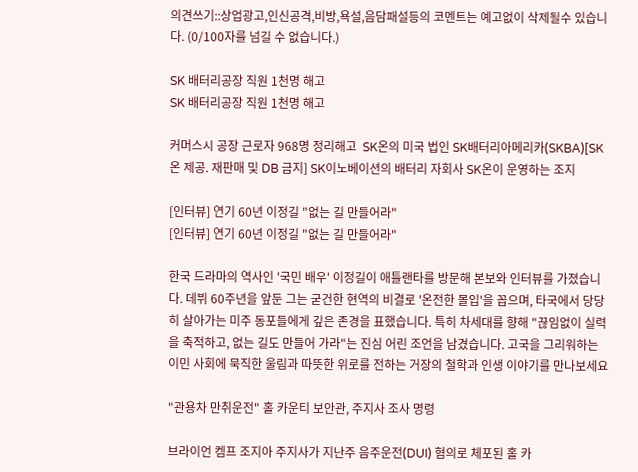의견쓰기::상업광고,인신공격,비방,욕설,음담패설등의 코멘트는 예고없이 삭제될수 있습니다. (0/100자를 넘길 수 없습니다.)

SK 배터리공장 직원 1천명 해고
SK 배터리공장 직원 1천명 해고

커머스시 공장 근로자 968명 정리해고  SK온의 미국 법인 SK배터리아메리카(SKBA)[SK온 제공. 재판매 및 DB 금지] SK이노베이션의 배터리 자회사 SK온이 운영하는 조지

[인터뷰] 연기 60년 이정길 "없는 길 만들어라"
[인터뷰] 연기 60년 이정길 "없는 길 만들어라"

한국 드라마의 역사인 '국민 배우' 이정길이 애틀랜타를 방문해 본보와 인터뷰를 가졌습니다. 데뷔 60주년을 앞둔 그는 굳건한 현역의 비결로 '온전한 몰입'을 꼽으며, 타국에서 당당히 살아가는 미주 동포들에게 깊은 존경을 표했습니다. 특히 차세대를 향해 "끊임없이 실력을 축적하고, 없는 길도 만들어 가라"는 진심 어린 조언을 남겼습니다. 고국을 그리워하는 이민 사회에 묵직한 울림과 따뜻한 위로를 전하는 거장의 철학과 인생 이야기를 만나보세요

"관용차 만취운전" 홀 카운티 보안관, 주지사 조사 명령

브라이언 켐프 조지아 주지사가 지난주 음주운전(DUI) 혐의로 체포된 홀 카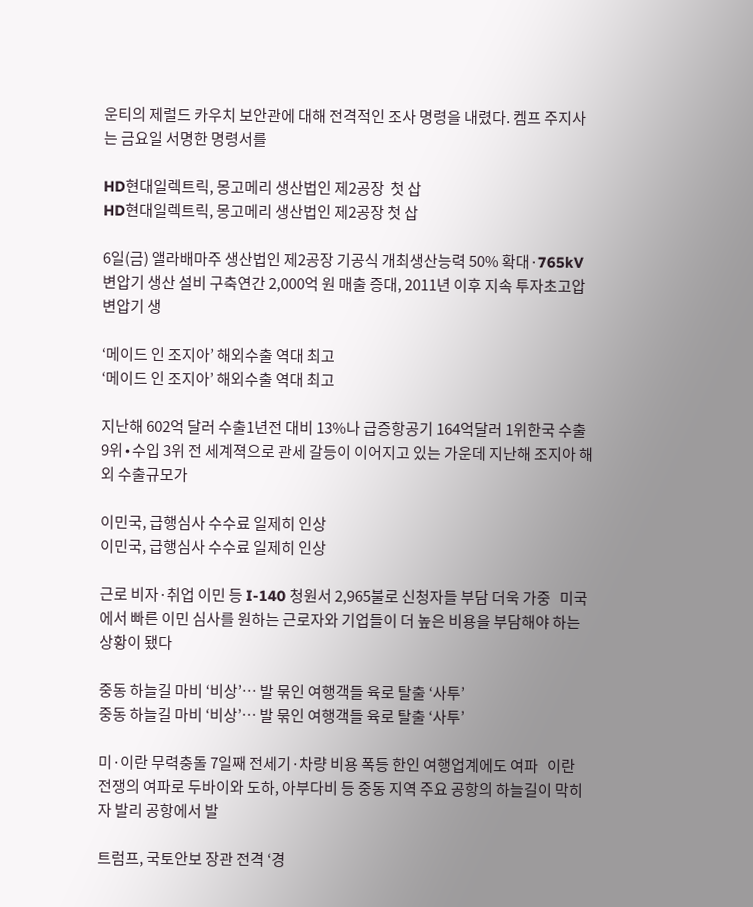운티의 제럴드 카우치 보안관에 대해 전격적인 조사 명령을 내렸다. 켐프 주지사는 금요일 서명한 명령서를

HD현대일렉트릭, 몽고메리 생산법인 제2공장  첫 삽
HD현대일렉트릭, 몽고메리 생산법인 제2공장 첫 삽

6일(금) 앨라배마주 생산법인 제2공장 기공식 개최생산능력 50% 확대·765kV 변압기 생산 설비 구축연간 2,000억 원 매출 증대, 2011년 이후 지속 투자초고압 변압기 생

‘메이드 인 조지아’ 해외수출 역대 최고
‘메이드 인 조지아’ 해외수출 역대 최고

지난해 602억 달러 수출1년전 대비 13%나 급증항공기 164억달러 1위한국 수출 9위∙수입 3위 전 세계젹으로 관세 갈등이 이어지고 있는 가운데 지난해 조지아 해외 수출규모가

이민국, 급행심사 수수료 일제히 인상
이민국, 급행심사 수수료 일제히 인상

근로 비자·취업 이민 등 I-140 청원서 2,965불로 신청자들 부담 더욱 가중   미국에서 빠른 이민 심사를 원하는 근로자와 기업들이 더 높은 비용을 부담해야 하는 상황이 됐다

중동 하늘길 마비 ‘비상’… 발 묶인 여행객들 육로 탈출 ‘사투’
중동 하늘길 마비 ‘비상’… 발 묶인 여행객들 육로 탈출 ‘사투’

미·이란 무력충돌 7일째 전세기·차량 비용 폭등 한인 여행업계에도 여파   이란 전쟁의 여파로 두바이와 도하, 아부다비 등 중동 지역 주요 공항의 하늘길이 막히자 발리 공항에서 발

트럼프, 국토안보 장관 전격 ‘경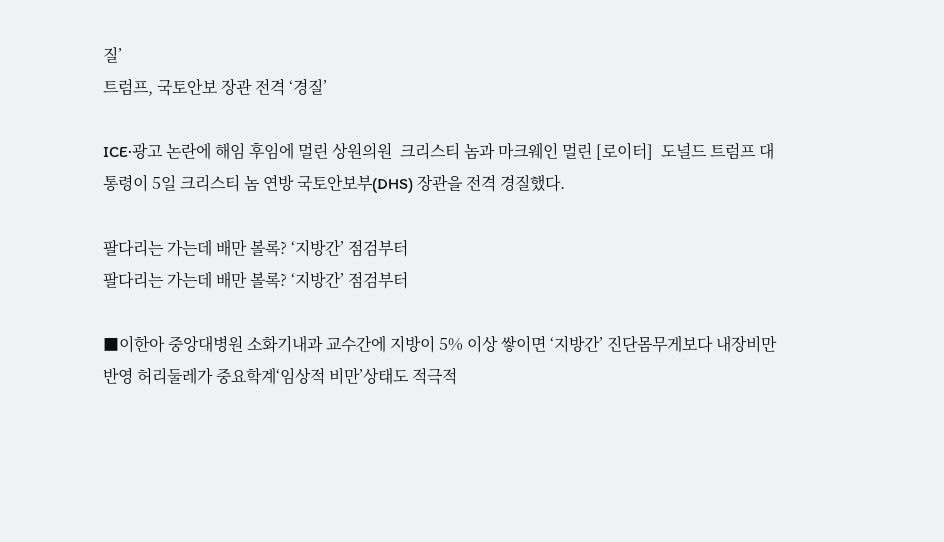질’
트럼프, 국토안보 장관 전격 ‘경질’

ICE·광고 논란에 해임 후임에 멀린 상원의원  크리스티 놈과 마크웨인 멀린 [로이터]  도널드 트럼프 대통령이 5일 크리스티 놈 연방 국토안보부(DHS) 장관을 전격 경질했다.

팔다리는 가는데 배만 볼록? ‘지방간’ 점검부터
팔다리는 가는데 배만 볼록? ‘지방간’ 점검부터

■이한아 중앙대병원 소화기내과 교수간에 지방이 5% 이상 쌓이면 ‘지방간’ 진단몸무게보다 내장비만 반영 허리둘레가 중요학계‘임상적 비만’상태도 적극적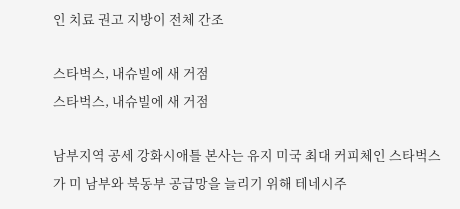인 치료 권고 지방이 전체 간조

스타벅스, 내슈빌에 새 거점
스타벅스, 내슈빌에 새 거점

남부지역 공세 강화시애틀 본사는 유지 미국 최대 커피체인 스타벅스가 미 남부와 북동부 공급망을 늘리기 위해 테네시주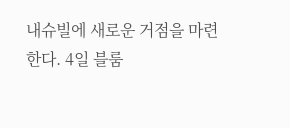내슈빌에 새로운 거점을 마련한다. 4일 블룸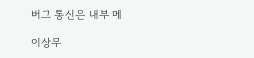버그 통신은 내부 메

이상무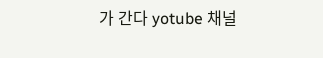가 간다 yotube 채널